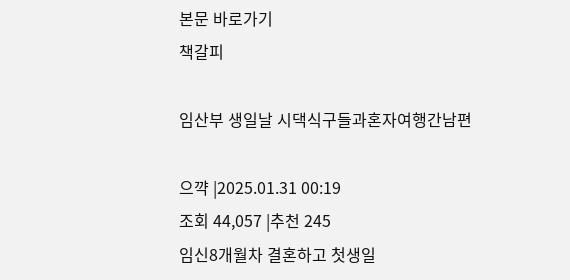본문 바로가기
책갈피

임산부 생일날 시댁식구들과혼자여행간남편

으꺅 |2025.01.31 00:19
조회 44,057 |추천 245
임신8개월차 결혼하고 첫생일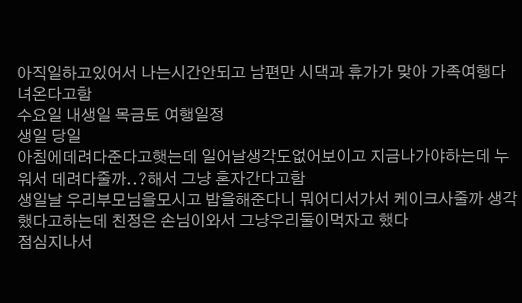아직일하고있어서 나는시간안되고 남편만 시댁과 휴가가 맞아 가족여행다녀온다고함
수요일 내생일 목금토 여행일정
생일 당일
아침에데려다준다고햇는데 일어날생각도없어보이고 지금나가야하는데 누워서 데려다줄까..?해서 그냥 혼자간다고함
생일날 우리부모님을모시고 밥을해준다니 뭐어디서가서 케이크사줄까 생각했다고하는데 친정은 손님이와서 그냥우리둘이먹자고 했다
점심지나서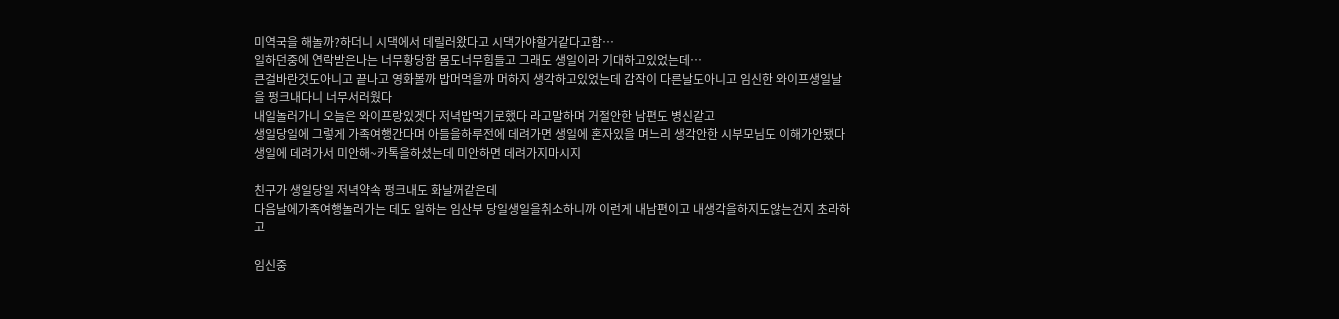미역국을 해놀까?하더니 시댁에서 데릴러왔다고 시댁가야할거같다고함…
일하던중에 연락받은나는 너무황당함 몸도너무힘들고 그래도 생일이라 기대하고있었는데…
큰걸바란것도아니고 끝나고 영화볼까 밥머먹을까 머하지 생각하고있었는데 갑작이 다른날도아니고 임신한 와이프생일날을 펑크내다니 너무서러웠다
내일놀러가니 오늘은 와이프랑있겟다 저녁밥먹기로했다 라고말하며 거절안한 남편도 병신같고
생일당일에 그렇게 가족여행간다며 아들을하루전에 데려가면 생일에 혼자있을 며느리 생각안한 시부모님도 이해가안됐다
생일에 데려가서 미안해~카톡을하셨는데 미안하면 데려가지마시지

친구가 생일당일 저녁약속 펑크내도 화날꺼같은데
다음날에가족여행놀러가는 데도 일하는 임산부 당일생일을취소하니까 이런게 내남편이고 내생각을하지도않는건지 초라하고

임신중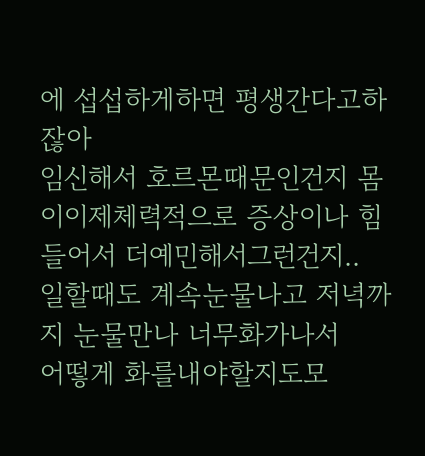에 섭섭하게하면 평생간다고하잖아
임신해서 호르몬때문인건지 몸이이제체력적으로 증상이나 힘들어서 더예민해서그런건지..
일할때도 계속눈물나고 저녁까지 눈물만나 너무화가나서
어떻게 화를내야할지도모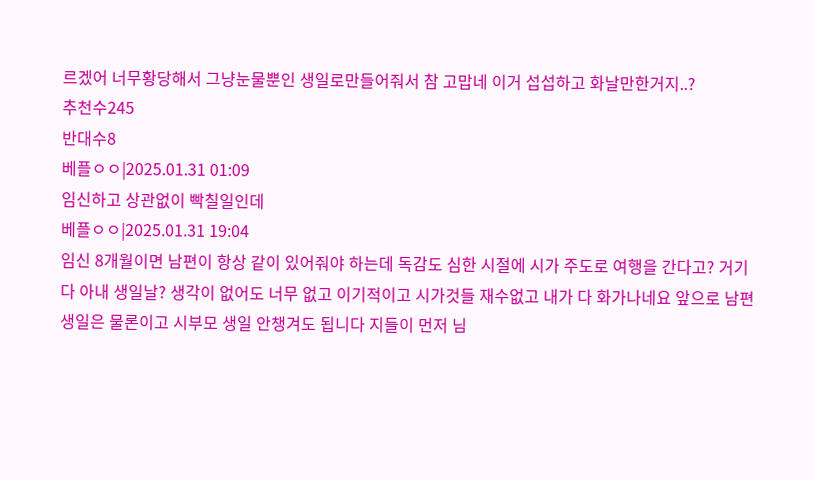르겠어 너무황당해서 그냥눈물뿐인 생일로만들어줘서 참 고맙네 이거 섭섭하고 화날만한거지..?
추천수245
반대수8
베플ㅇㅇ|2025.01.31 01:09
임신하고 상관없이 빡칠일인데
베플ㅇㅇ|2025.01.31 19:04
임신 8개월이면 남편이 항상 같이 있어줘야 하는데 독감도 심한 시절에 시가 주도로 여행을 간다고? 거기다 아내 생일날? 생각이 없어도 너무 없고 이기적이고 시가것들 재수없고 내가 다 화가나네요 앞으로 남편 생일은 물론이고 시부모 생일 안챙겨도 됩니다 지들이 먼저 님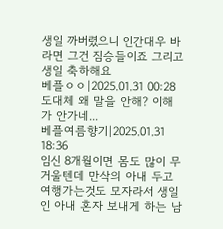생일 까버렸으니 인간대우 바라면 그건 짐승들이죠 그리고 생일 축하해요
베플ㅇㅇ|2025.01.31 00:28
도대체 왜 말을 안해? 이해가 안가네...
베플여름향기|2025.01.31 18:36
임신 8개월이면 몸도 많이 무거울텐데 만삭의 아내 두고 여행가는것도 모자라서 생일인 아내 혼자 보내게 하는 남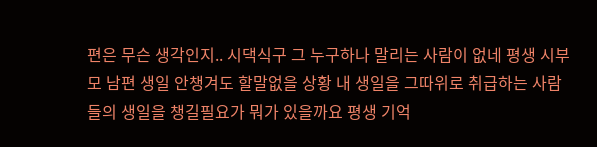편은 무슨 생각인지.. 시댁식구 그 누구하나 말리는 사람이 없네 평생 시부모 남편 생일 안챙겨도 할말없을 상황 내 생일을 그따위로 취급하는 사람들의 생일을 챙길필요가 뭐가 있을까요 평생 기억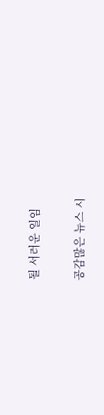될 서러운 일임

공감많은 뉴스 시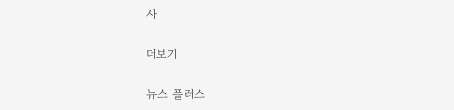사

더보기

뉴스 플러스